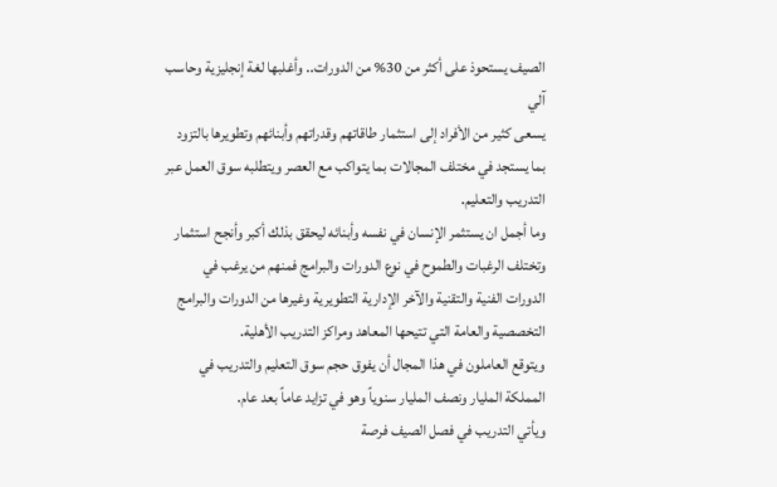الصيف يستحوذ على أكثر من 30% من الدورات.. وأغلبها لغة إنجليزية وحاسب آلي
يسعى كثير من الأفراد إلى استثمار طاقاتهم وقدراتهم وأبنائهم وتطويرها بالتزود بما يستجد في مختلف المجالات بما يتواكب مع العصر ويتطلبه سوق العمل عبر التدريب والتعليم.
وما أجمل ان يستثمر الإنسان في نفسه وأبنائه ليحقق بذلك أكبر وأنجح استثمار وتختلف الرغبات والطموح في نوع الدورات والبرامج فمنهم من يرغب في الدورات الفنية والتقنية والآخر الإدارية التطويرية وغيرها من الدورات والبرامج التخصصية والعامة التي تتيحها المعاهد ومراكز التدريب الأهلية.
ويتوقع العاملون في هذا المجال أن يفوق حجم سوق التعليم والتدريب في المملكة المليار ونصف المليار سنوياً وهو في تزايد عاماً بعد عام.
ويأتي التدريب في فصل الصيف فرصة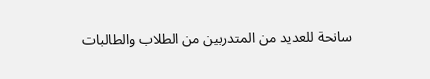سانحة للعديد من المتدربين من الطلاب والطالبات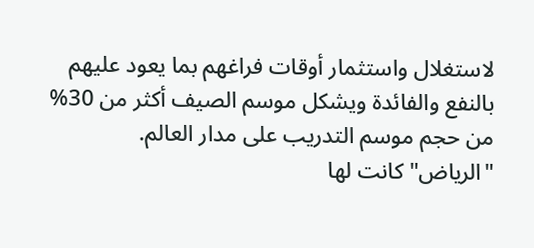لاستغلال واستثمار أوقات فراغهم بما يعود عليهم بالنفع والفائدة ويشكل موسم الصيف أكثر من 30% من حجم موسم التدريب على مدار العالم.
"الرياض" كانت لها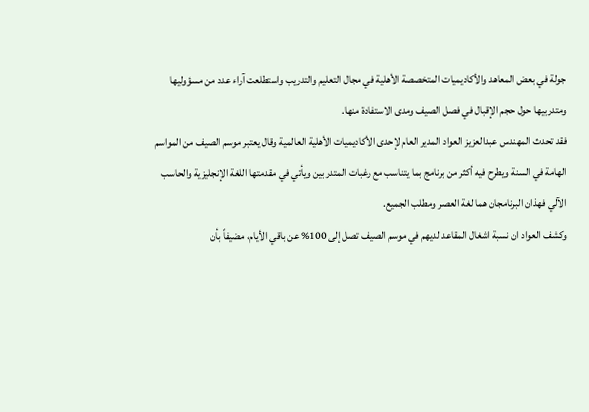جولة في بعض المعاهد والأكاديميات المتخصصة الأهلية في مجال التعليم والتدريب واستطلعت آراء عدد من مسؤوليها ومتدربيها حول حجم الإقبال في فصل الصيف ومدى الاستفادة منها.
فقد تحدث المهندس عبدالعزيز العواد المدير العام لإحدى الأكاديميات الأهلية العالمية وقال يعتبر موسم الصيف من المواسم الهامة في السنة ويطرح فيه أكثر من برنامج بما يتناسب مع رغبات المتدربين ويأتي في مقدمتها اللغة الإنجليزية والحاسب الآلي فهذان البرنامجان هما لغة العصر ومطلب الجميع.
وكشف العواد ان نسبة اشغال المقاعد لديهم في موسم الصيف تصل إلى 100% عن باقي الأيام، مضيفاً بأن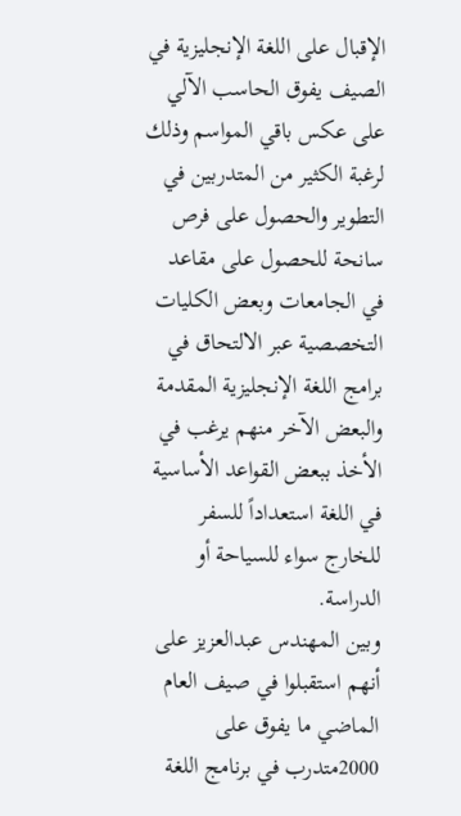الإقبال على اللغة الإنجليزية في الصيف يفوق الحاسب الآلي على عكس باقي المواسم وذلك لرغبة الكثير من المتدربين في التطوير والحصول على فرص سانحة للحصول على مقاعد في الجامعات وبعض الكليات التخصصية عبر الالتحاق في برامج اللغة الإنجليزية المقدمة والبعض الآخر منهم يرغب في الأخذ ببعض القواعد الأساسية في اللغة استعداداً للسفر للخارج سواء للسياحة أو الدراسة.
وبين المهندس عبدالعزيز على أنهم استقبلوا في صيف العام الماضي ما يفوق على 2000متدرب في برنامج اللغة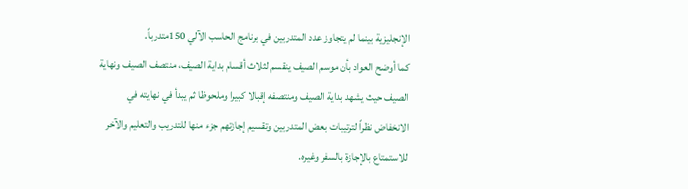الإنجليزية بينما لم يتجاوز عدد المتدربين في برنامج الحاسب الآلي 150متدرباً.
كما أوضح العواد بأن موسم الصيف ينقسم لثلاث أقسام بداية الصيف، منتصف الصيف ونهاية الصيف حيث يشهد بداية الصيف ومنتصفه إقبالا كبيرا وملحوظا ثم يبدأ في نهايته في الانخفاض نظراً لترتيبات بعض المتدربين وتقسيم إجازتهم جزء منها للتدريب والتعليم والآخر للاستمتاع بالإجازة بالسفر وغيره.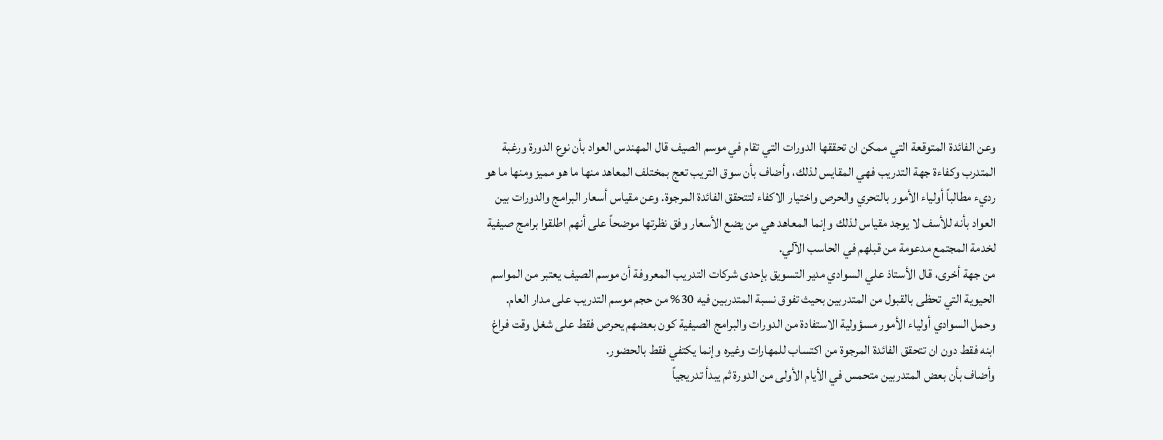وعن الفائدة المتوقعة التي ممكن ان تحققها الدورات التي تقام في موسم الصيف قال المهندس العواد بأن نوع الدورة ورغبة المتدرب وكفاءة جهة التدريب فهي المقايس لذلك، وأضاف بأن سوق التريب تعج بمختلف المعاهد منها ما هو مميز ومنها ما هو رديء مطالباً أولياء الأمور بالتحري والحرص واختيار الاكفاء لتتحقق الفائدة المرجوة. وعن مقياس أسعار البرامج والدورات بين العواد بأنه للأسف لا يوجد مقياس لذلك وإنما المعاهد هي من يضع الأسعار وفق نظرتها موضحاً على أنهم اطلقوا برامج صيفية لخدمة المجتمع مدعومة من قبلهم في الحاسب الآلي.
من جهة أخرى، قال الأستاذ علي السوادي مدير التسويق بإحدى شركات التدريب المعروفة أن موسم الصيف يعتبر من المواسم الحيوية التي تحظى بالقبول من المتدربين بحيث تفوق نسبة المتدربين فيه 30% من حجم موسم التدريب على مدار العام.
وحمل السوادي أولياء الأمور مسؤولية الاستفادة من الدورات والبرامج الصيفية كون بعضهم يحرص فقط على شغل وقت فراغ ابنه فقط دون ان تتحقق الفائدة المرجوة من اكتساب للمهارات وغيره وإنما يكتفي فقط بالحضور.
وأضاف بأن بعض المتدربين متحمس في الأيام الأولى من الدورة ثم يبدأ تدريجياً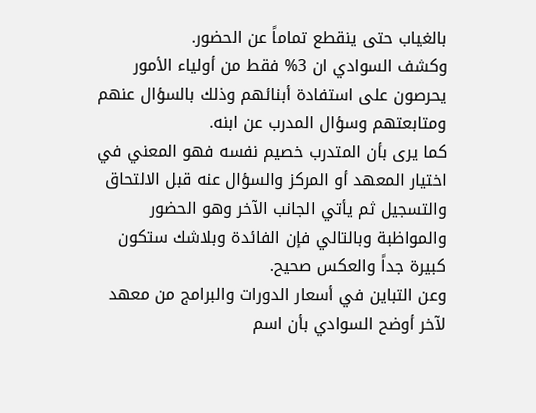بالغياب حتى ينقطع تماماً عن الحضور.
وكشف السوادي ان 3% فقط من أولياء الأمور يحرصون على استفادة أبنائهم وذلك بالسؤال عنهم ومتابعتهم وسؤال المدرب عن ابنه.
كما يرى بأن المتدرب خصيم نفسه فهو المعني في اختيار المعهد أو المركز والسؤال عنه قبل الالتحاق والتسجيل ثم يأتي الجانب الآخر وهو الحضور والمواظبة وبالتالي فإن الفائدة وبلاشك ستكون كبيرة جداً والعكس صحيح.
وعن التباين في أسعار الدورات والبرامج من معهد لآخر أوضح السوادي بأن اسم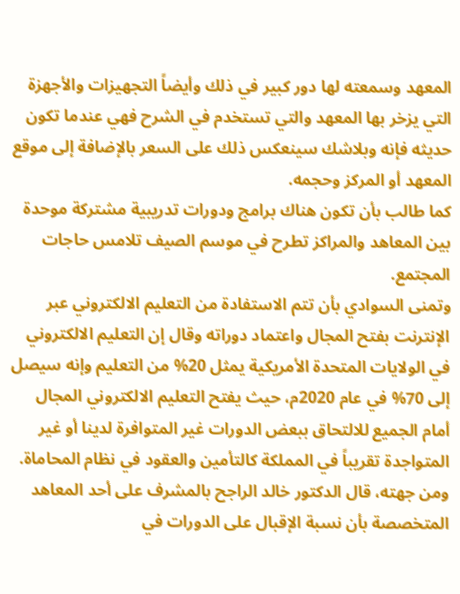المعهد وسمعته لها دور كبير في ذلك وأيضاً التجهيزات والأجهزة التي يزخر بها المعهد والتي تستخدم في الشرح فهي عندما تكون حديثه فإنه وبلاشك سينعكس ذلك على السعر بالإضافة إلى موقع المعهد أو المركز وحجمه.
كما طالب بأن تكون هناك برامج ودورات تدريبية مشتركة موحدة بين المعاهد والمراكز تطرح في موسم الصيف تلامس حاجات المجتمع.
وتمنى السوادي بأن تتم الاستفادة من التعليم الالكتروني عبر الإنترنت بفتح المجال واعتماد دوراته وقال إن التعليم الالكتروني في الولايات المتحدة الأمريكية يمثل 20% من التعليم وإنه سيصل إلى 70% في عام 2020م، حيث يفتح التعليم الالكتروني المجال أمام الجميع للالتحاق ببعض الدورات غير المتوافرة لدينا أو غير المتواجدة تقريباً في المملكة كالتأمين والعقود في نظام المحاماة. ومن جهته، قال الدكتور خالد الراجح بالمشرف على أحد المعاهد المتخصصة بأن نسبة الإقبال على الدورات في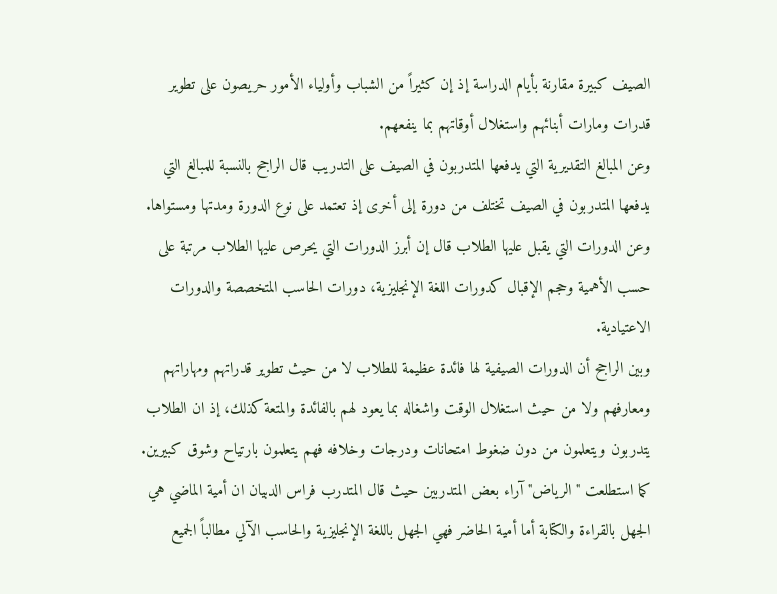الصيف كبيرة مقارنة بأيام الدراسة إذ إن كثيراً من الشباب وأولياء الأمور حريصون على تطوير قدرات ومارات أبنائهم واستغلال أوقاتهم بما ينفعهم.
وعن المبالغ التقديرية التي يدفعها المتدربون في الصيف على التدريب قال الراجح بالنسبة للمبالغ التي يدفعها المتدربون في الصيف تختلف من دورة إلى أخرى إذ تعتمد على نوع الدورة ومدتها ومستواها.
وعن الدورات التي يقبل عليها الطلاب قال إن أبرز الدورات التي يحرص عليها الطلاب مرتبة على حسب الأهمية وحجم الإقبال كدورات اللغة الإنجليزية، دورات الحاسب المتخصصة والدورات الاعتيادية.
وبين الراجح أن الدورات الصيفية لها فائدة عظيمة للطلاب لا من حيث تطوير قدراتهم ومهاراتهم ومعارفهم ولا من حيث استغلال الوقت واشغاله بما يعود لهم بالفائدة والمتعة كذلك، إذ ان الطلاب يتدربون ويتعلمون من دون ضغوط امتحانات ودرجات وخلافه فهم يتعلمون بارتياح وشوق كبيرين.
كما استطلعت "الرياض" آراء بعض المتدربين حيث قال المتدرب فراس الدبيان ان أمية الماضي هي الجهل بالقراءة والكتابة أما أمية الحاضر فهي الجهل باللغة الإنجليزية والحاسب الآلي مطالباً الجميع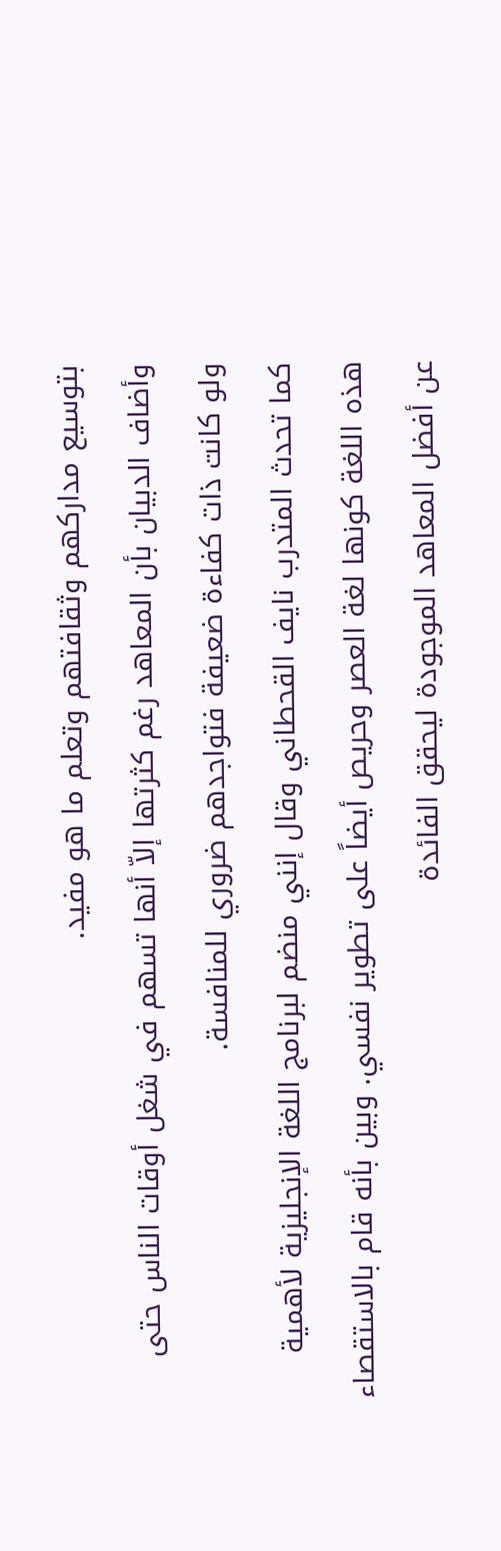بتوسيع مداركهم وثقافتهم وتعلم ما هو مفيد.
وأضاف الدبيان بأن المعاهد رغم كثرتها إلاّ أنها تسهم في شغل أوقات الناس حتى ولو كانت ذات كفاءة ضعيفة فتواجدهم ضروري للمنافسة.
كما تحدث المتدرب نايف القحطاني وقال إنني منضم لبرنامج اللغة الإنجليزية لأهمية هذه اللغة كونها لغة العصر وحريص أيضاً على تطوير نفسي. وبين بأنه قام بالاستقصاء عن أفضل المعاهد الموجودة ليحقق الفائدة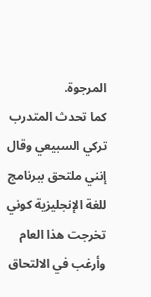المرجوة.
كما تحدث المتدرب تركي السبيعي وقال إنني ملتحق ببرنامج للغة الإنجليزية كوني تخرجت هذا العام وأرغب في الالتحاق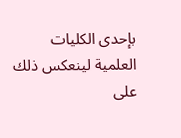بإحدى الكليات العلمية لينعكس ذلك على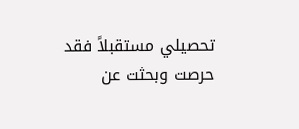تحصيلي مستقبلاً فقد حرصت وبحثت عن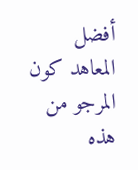أفضل المعاهد كون المرجو من هذه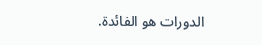الدورات هو الفائدة.